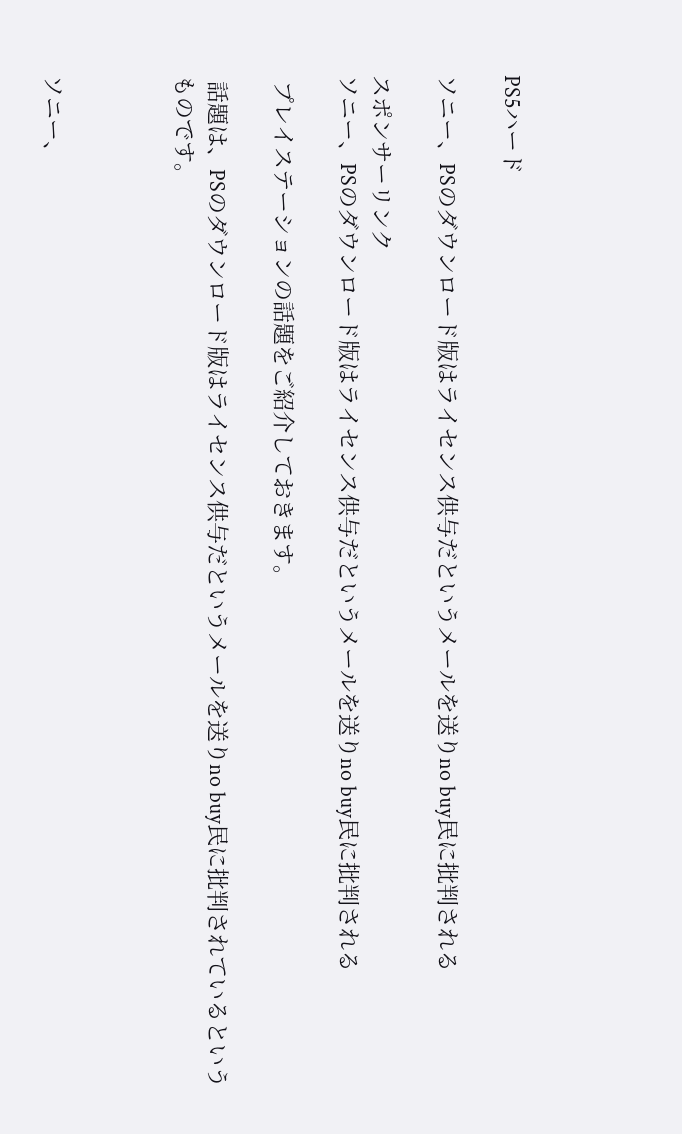PS5ハード

ソニー、PSのダウンロード版はライセンス供与だというメールを送りno buy民に批判される

スポンサーリンク
ソニー、PSのダウンロード版はライセンス供与だというメールを送りno buy民に批判される

 プレイステーションの話題をご紹介しておきます。

 話題は、PSのダウンロード版はライセンス供与だというメールを送りno buy民に批判されているというものです。



ソニー、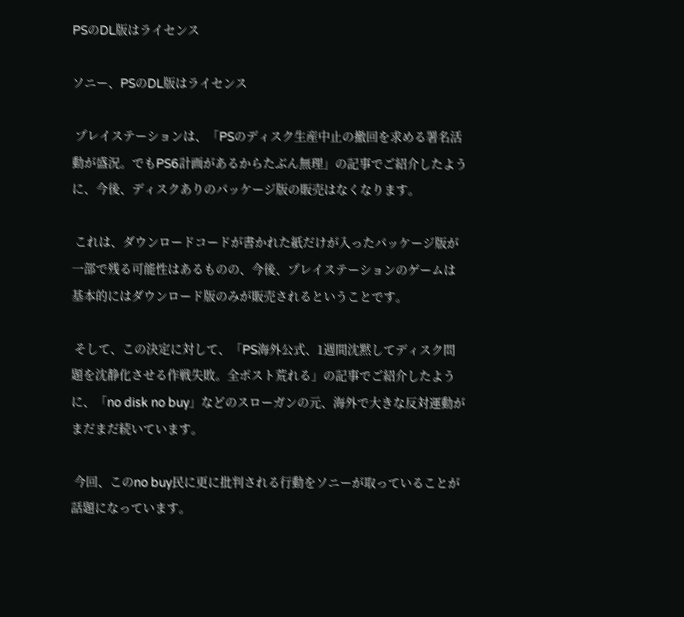PSのDL版はライセンス

ソニー、PSのDL版はライセンス

 プレイステーションは、「PSのディスク生産中止の撤回を求める署名活動が盛況。でもPS6計画があるからたぶん無理」の記事でご紹介したように、今後、ディスクありのパッケージ版の販売はなくなります。

 これは、ダウンロードコードが書かれた紙だけが入ったパッケージ版が一部で残る可能性はあるものの、今後、プレイステーションのゲームは基本的にはダウンロード版のみが販売されるということです。

 そして、この決定に対して、「PS海外公式、1週間沈黙してディスク問題を沈静化させる作戦失敗。全ポスト荒れる」の記事でご紹介したように、「no disk no buy」などのスローガンの元、海外で大きな反対運動がまだまだ続いています。

 今回、このno buy民に更に批判される行動をソニーが取っていることが話題になっています。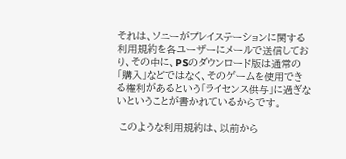それは、ソニーがプレイステーションに関する利用規約を各ユーザーにメールで送信しており、その中に、PSのダウンロード版は通常の「購入」などではなく、そのゲームを使用できる権利があるという「ライセンス供与」に過ぎないということが書かれているからです。

 このような利用規約は、以前から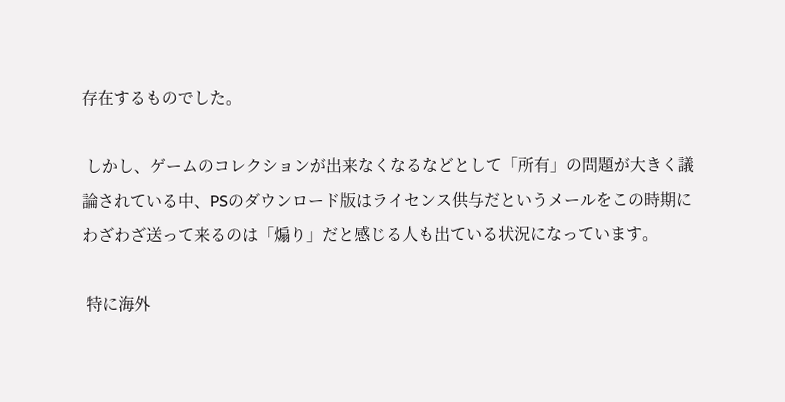存在するものでした。

 しかし、ゲームのコレクションが出来なくなるなどとして「所有」の問題が大きく議論されている中、PSのダウンロード版はライセンス供与だというメールをこの時期にわざわざ送って来るのは「煽り」だと感じる人も出ている状況になっています。

 特に海外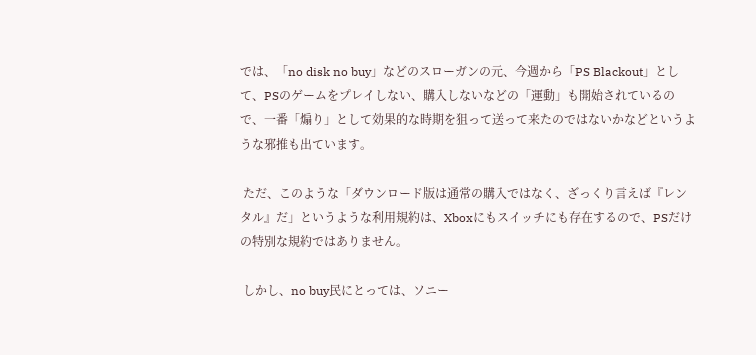では、「no disk no buy」などのスローガンの元、今週から「PS Blackout」として、PSのゲームをプレイしない、購入しないなどの「運動」も開始されているので、一番「煽り」として効果的な時期を狙って送って来たのではないかなどというような邪推も出ています。

 ただ、このような「ダウンロード版は通常の購入ではなく、ざっくり言えば『レンタル』だ」というような利用規約は、Xboxにもスイッチにも存在するので、PSだけの特別な規約ではありません。

 しかし、no buy民にとっては、ソニー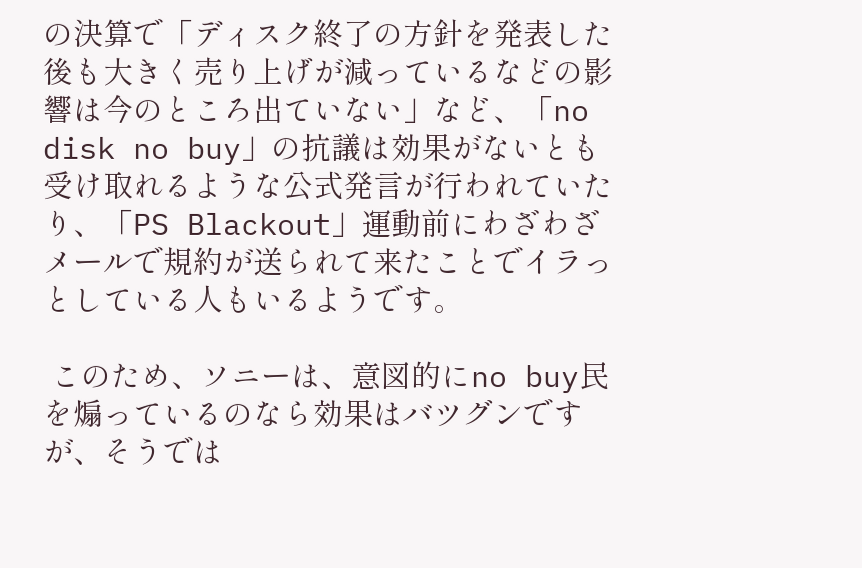の決算で「ディスク終了の方針を発表した後も大きく売り上げが減っているなどの影響は今のところ出ていない」など、「no disk no buy」の抗議は効果がないとも受け取れるような公式発言が行われていたり、「PS Blackout」運動前にわざわざメールで規約が送られて来たことでイラっとしている人もいるようです。

 このため、ソニーは、意図的にno buy民を煽っているのなら効果はバツグンですが、そうでは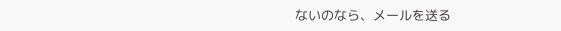ないのなら、メールを送る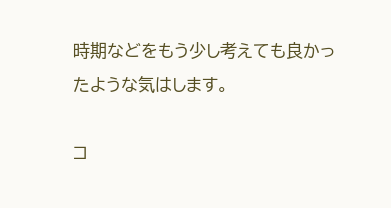時期などをもう少し考えても良かったような気はします。

コ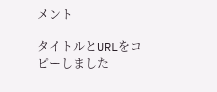メント

タイトルとURLをコピーしました